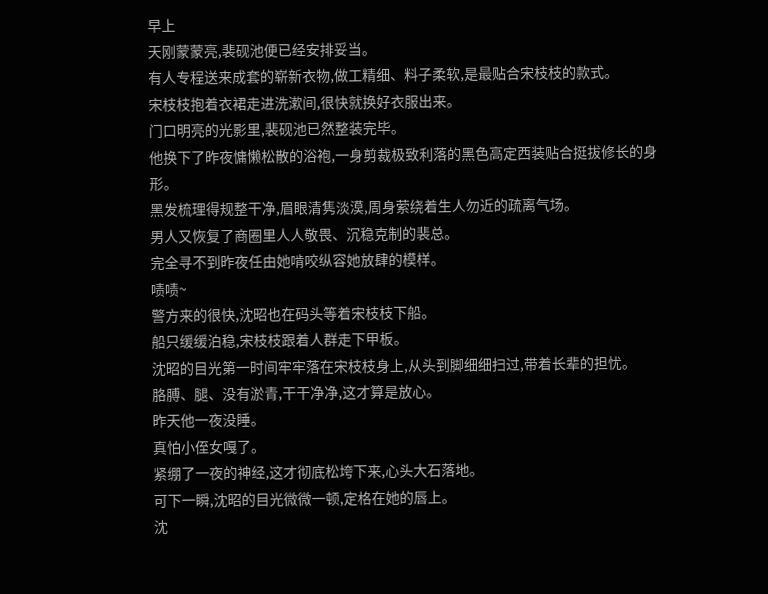早上
天刚蒙蒙亮,裴砚池便已经安排妥当。
有人专程送来成套的崭新衣物,做工精细、料子柔软,是最贴合宋枝枝的款式。
宋枝枝抱着衣裙走进洗漱间,很快就换好衣服出来。
门口明亮的光影里,裴砚池已然整装完毕。
他换下了昨夜慵懒松散的浴袍,一身剪裁极致利落的黑色高定西装贴合挺拔修长的身形。
黑发梳理得规整干净,眉眼清隽淡漠,周身萦绕着生人勿近的疏离气场。
男人又恢复了商圈里人人敬畏、沉稳克制的裴总。
完全寻不到昨夜任由她啃咬纵容她放肆的模样。
啧啧~
警方来的很快,沈昭也在码头等着宋枝枝下船。
船只缓缓泊稳,宋枝枝跟着人群走下甲板。
沈昭的目光第一时间牢牢落在宋枝枝身上,从头到脚细细扫过,带着长辈的担忧。
胳膊、腿、没有淤青,干干净净,这才算是放心。
昨天他一夜没睡。
真怕小侄女嘎了。
紧绷了一夜的神经,这才彻底松垮下来,心头大石落地。
可下一瞬,沈昭的目光微微一顿,定格在她的唇上。
沈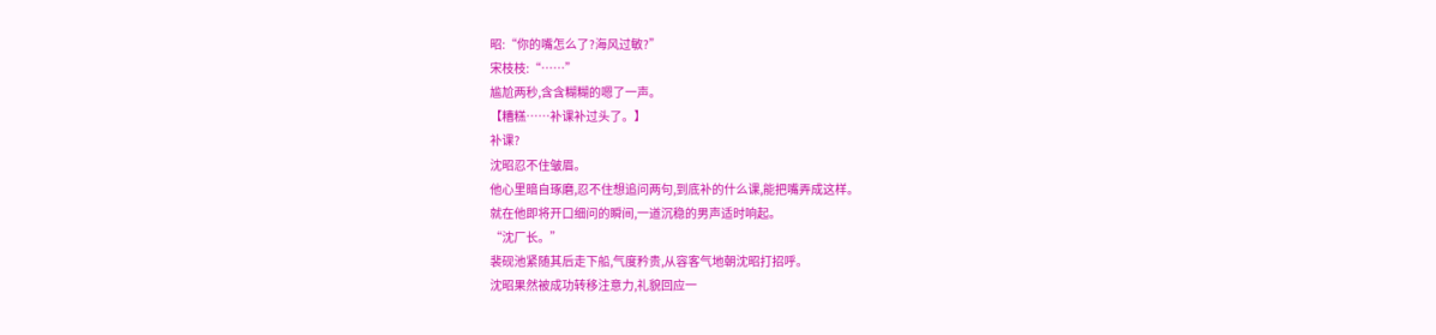昭:“你的嘴怎么了?海风过敏?”
宋枝枝:“……”
尴尬两秒,含含糊糊的嗯了一声。
【糟糕……补课补过头了。】
补课?
沈昭忍不住皱眉。
他心里暗自琢磨,忍不住想追问两句,到底补的什么课,能把嘴弄成这样。
就在他即将开口细问的瞬间,一道沉稳的男声适时响起。
“沈厂长。”
裴砚池紧随其后走下船,气度矜贵,从容客气地朝沈昭打招呼。
沈昭果然被成功转移注意力,礼貌回应一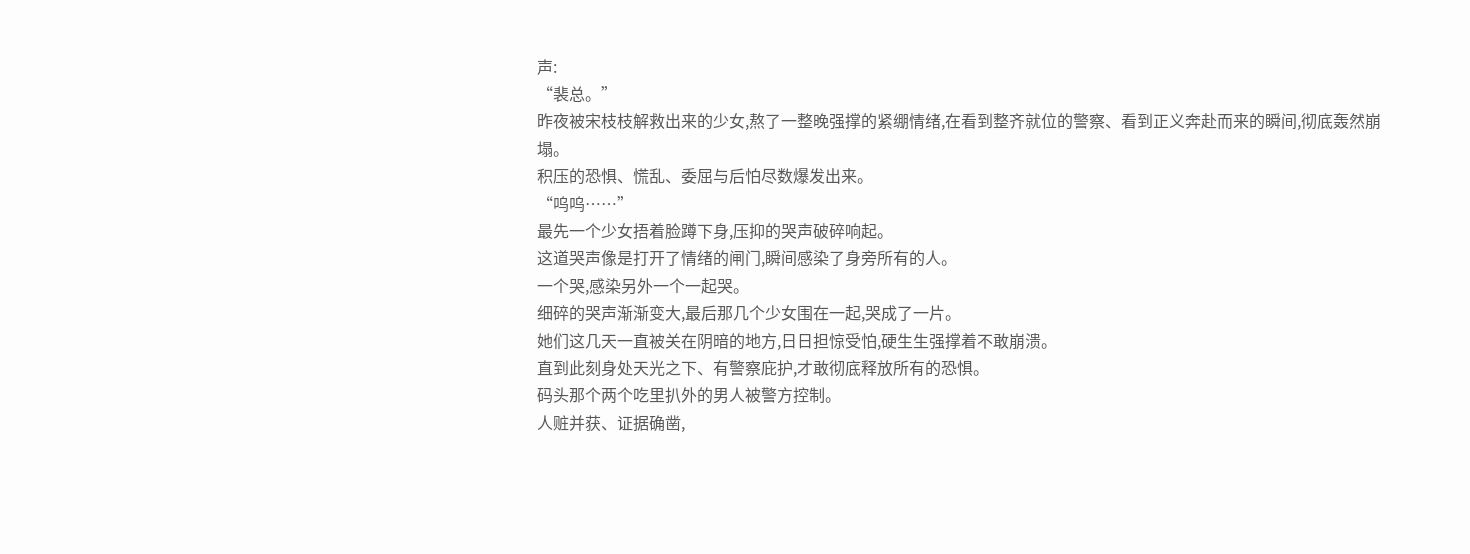声:
“裴总。”
昨夜被宋枝枝解救出来的少女,熬了一整晚强撑的紧绷情绪,在看到整齐就位的警察、看到正义奔赴而来的瞬间,彻底轰然崩塌。
积压的恐惧、慌乱、委屈与后怕尽数爆发出来。
“呜呜……”
最先一个少女捂着脸蹲下身,压抑的哭声破碎响起。
这道哭声像是打开了情绪的闸门,瞬间感染了身旁所有的人。
一个哭,感染另外一个一起哭。
细碎的哭声渐渐变大,最后那几个少女围在一起,哭成了一片。
她们这几天一直被关在阴暗的地方,日日担惊受怕,硬生生强撑着不敢崩溃。
直到此刻身处天光之下、有警察庇护,才敢彻底释放所有的恐惧。
码头那个两个吃里扒外的男人被警方控制。
人赃并获、证据确凿,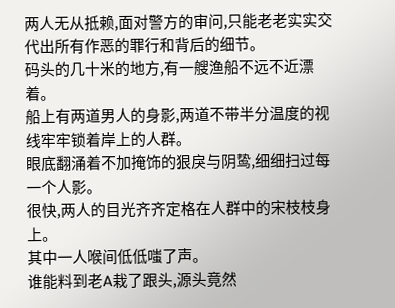两人无从抵赖,面对警方的审问,只能老老实实交代出所有作恶的罪行和背后的细节。
码头的几十米的地方,有一艘渔船不远不近漂着。
船上有两道男人的身影,两道不带半分温度的视线牢牢锁着岸上的人群。
眼底翻涌着不加掩饰的狠戾与阴鸷,细细扫过每一个人影。
很快,两人的目光齐齐定格在人群中的宋枝枝身上。
其中一人喉间低低嗤了声。
谁能料到老A栽了跟头,源头竟然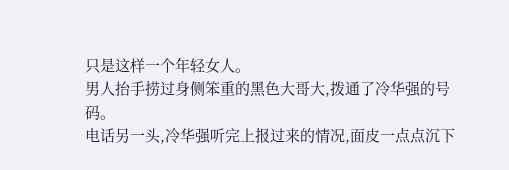只是这样一个年轻女人。
男人抬手捞过身侧笨重的黑色大哥大,拨通了冷华强的号码。
电话另一头,冷华强听完上报过来的情况,面皮一点点沉下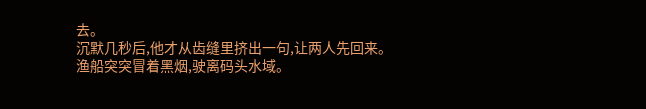去。
沉默几秒后,他才从齿缝里挤出一句,让两人先回来。
渔船突突冒着黑烟,驶离码头水域。